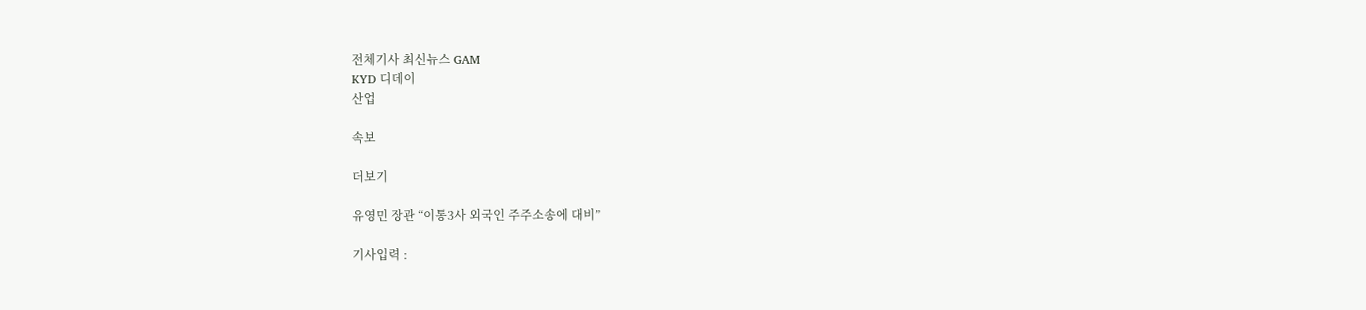전체기사 최신뉴스 GAM
KYD 디데이
산업

속보

더보기

유영민 장관 “이통3사 외국인 주주소송에 대비”

기사입력 :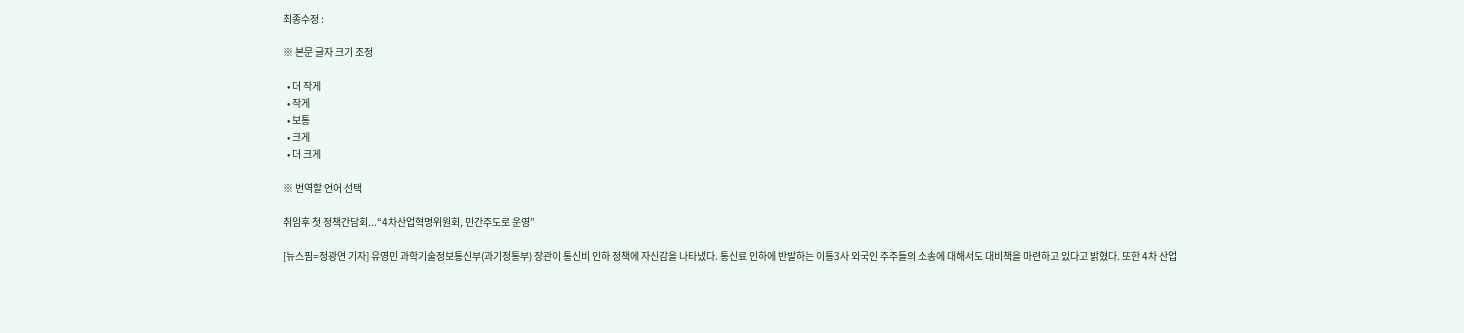최종수정 :

※ 본문 글자 크기 조정

  • 더 작게
  • 작게
  • 보통
  • 크게
  • 더 크게

※ 번역할 언어 선택

취임후 첫 정책간담회...“4차산업혁명위원회, 민간주도로 운영”

[뉴스핌=정광연 기자] 유영민 과학기술정보통신부(과기정통부) 장관이 통신비 인하 정책에 자신감을 나타냈다. 통신료 인하에 반발하는 이통3사 외국인 주주들의 소송에 대해서도 대비책을 마련하고 있다고 밝혔다. 또한 4차 산업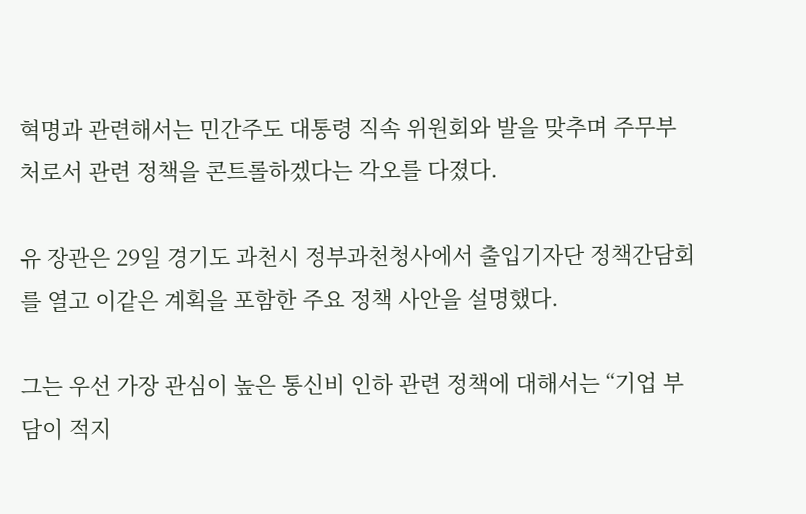혁명과 관련해서는 민간주도 대통령 직속 위원회와 발을 맞추며 주무부처로서 관련 정책을 콘트롤하겠다는 각오를 다졌다.

유 장관은 29일 경기도 과천시 정부과천청사에서 출입기자단 정책간담회를 열고 이같은 계획을 포함한 주요 정책 사안을 설명했다.

그는 우선 가장 관심이 높은 통신비 인하 관련 정책에 대해서는 “기업 부담이 적지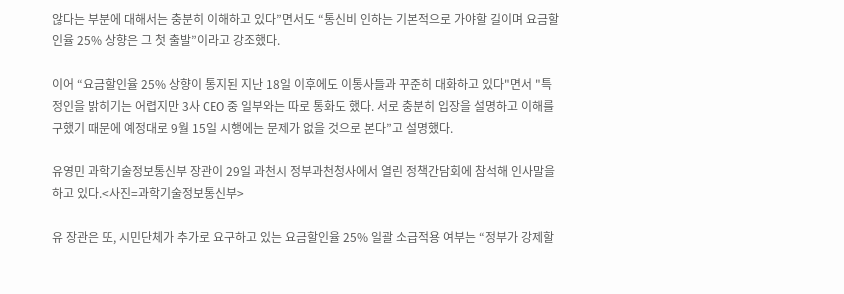않다는 부분에 대해서는 충분히 이해하고 있다”면서도 “통신비 인하는 기본적으로 가야할 길이며 요금할인율 25% 상향은 그 첫 출발”이라고 강조했다.

이어 “요금할인율 25% 상향이 통지된 지난 18일 이후에도 이통사들과 꾸준히 대화하고 있다"면서 "특정인을 밝히기는 어렵지만 3사 CEO 중 일부와는 따로 통화도 했다. 서로 충분히 입장을 설명하고 이해를 구했기 때문에 예정대로 9월 15일 시행에는 문제가 없을 것으로 본다”고 설명했다.

유영민 과학기술정보통신부 장관이 29일 과천시 정부과천청사에서 열린 정책간담회에 참석해 인사말을 하고 있다.<사진=과학기술정보통신부>

유 장관은 또, 시민단체가 추가로 요구하고 있는 요금할인율 25% 일괄 소급적용 여부는 “정부가 강제할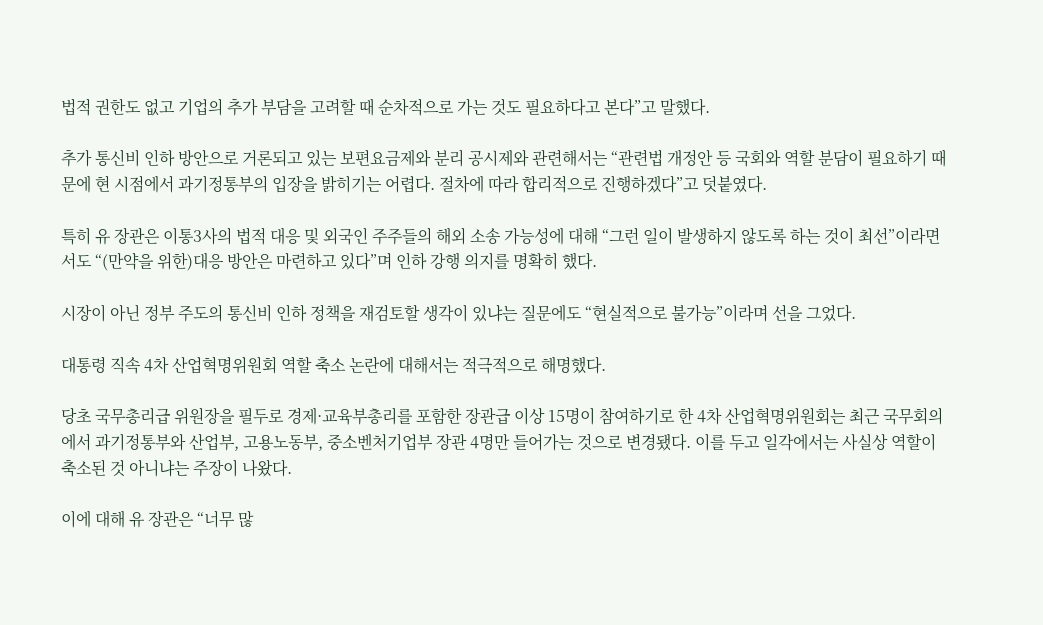법적 권한도 없고 기업의 추가 부담을 고려할 때 순차적으로 가는 것도 필요하다고 본다”고 말했다.

추가 통신비 인하 방안으로 거론되고 있는 보편요금제와 분리 공시제와 관련해서는 “관련법 개정안 등 국회와 역할 분담이 필요하기 때문에 현 시점에서 과기정통부의 입장을 밝히기는 어렵다. 절차에 따라 합리적으로 진행하겠다”고 덧붙였다.

특히 유 장관은 이통3사의 법적 대응 및 외국인 주주들의 해외 소송 가능성에 대해 “그런 일이 발생하지 않도록 하는 것이 최선”이라면서도 “(만약을 위한)대응 방안은 마련하고 있다”며 인하 강행 의지를 명확히 했다.

시장이 아닌 정부 주도의 통신비 인하 정책을 재검토할 생각이 있냐는 질문에도 “현실적으로 불가능”이라며 선을 그었다.

대통령 직속 4차 산업혁명위원회 역할 축소 논란에 대해서는 적극적으로 해명했다.

당초 국무총리급 위원장을 필두로 경제·교육부총리를 포함한 장관급 이상 15명이 참여하기로 한 4차 산업혁명위원회는 최근 국무회의에서 과기정통부와 산업부, 고용노동부, 중소벤처기업부 장관 4명만 들어가는 것으로 변경됐다. 이를 두고 일각에서는 사실상 역할이 축소된 것 아니냐는 주장이 나왔다.

이에 대해 유 장관은 “너무 많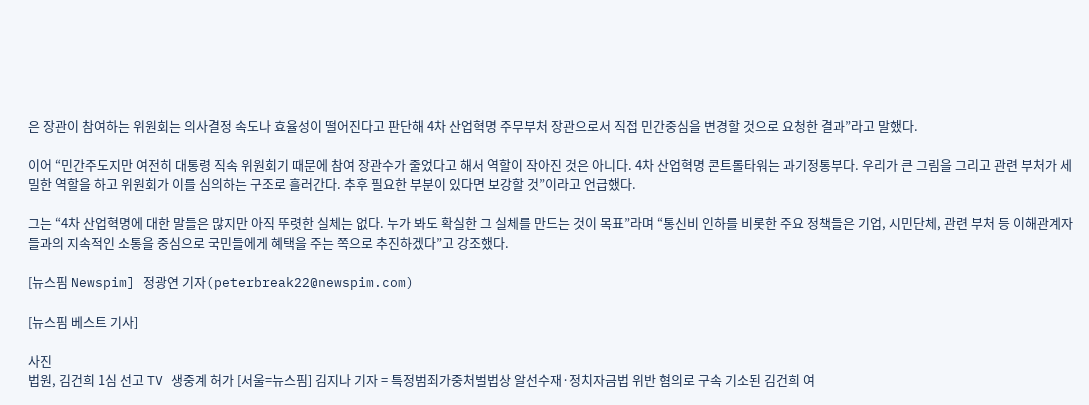은 장관이 참여하는 위원회는 의사결정 속도나 효율성이 떨어진다고 판단해 4차 산업혁명 주무부처 장관으로서 직접 민간중심을 변경할 것으로 요청한 결과”라고 말했다.

이어 “민간주도지만 여전히 대통령 직속 위원회기 때문에 참여 장관수가 줄었다고 해서 역할이 작아진 것은 아니다. 4차 산업혁명 콘트롤타워는 과기정통부다. 우리가 큰 그림을 그리고 관련 부처가 세밀한 역할을 하고 위원회가 이를 심의하는 구조로 흘러간다. 추후 필요한 부분이 있다면 보강할 것”이라고 언급했다.

그는 “4차 산업혁명에 대한 말들은 많지만 아직 뚜렷한 실체는 없다. 누가 봐도 확실한 그 실체를 만드는 것이 목표”라며 “통신비 인하를 비롯한 주요 정책들은 기업, 시민단체, 관련 부처 등 이해관계자들과의 지속적인 소통을 중심으로 국민들에게 혜택을 주는 쪽으로 추진하겠다”고 강조했다.

[뉴스핌 Newspim] 정광연 기자(peterbreak22@newspim.com)

[뉴스핌 베스트 기사]

사진
법원, 김건희 1심 선고 TV 생중계 허가 [서울=뉴스핌] 김지나 기자 = 특정범죄가중처벌법상 알선수재·정치자금법 위반 혐의로 구속 기소된 김건희 여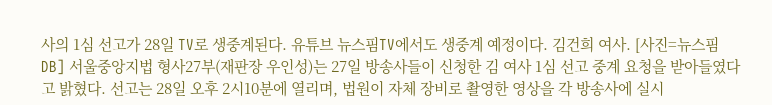사의 1심 선고가 28일 TV로 생중계된다. 유튜브 뉴스핌TV에서도 생중계 예정이다. 김건희 여사. [사진=뉴스핌 DB] 서울중앙지법 형사27부(재판장 우인성)는 27일 방송사들이 신청한 김 여사 1심 선고 중계 요청을 받아들였다고 밝혔다. 선고는 28일 오후 2시10분에 열리며, 법원이 자체 장비로 촬영한 영상을 각 방송사에 실시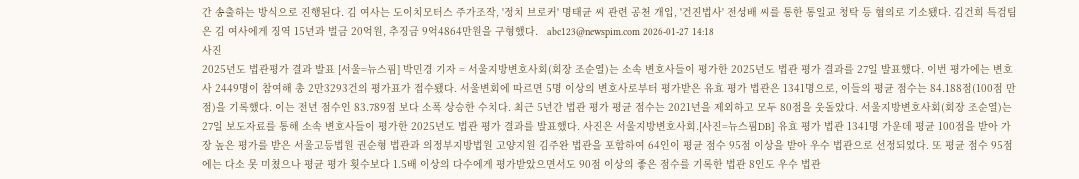간 송출하는 방식으로 진행된다. 김 여사는 도이치모터스 주가조작, '정치 브로커' 명태균 씨 관련 공천 개입, '건진법사' 전성배 씨를 통한 통일교 청탁 등 혐의로 기소됐다. 김건희 특검팀은 김 여사에게 징역 15년과 벌금 20억원, 추징금 9억4864만원을 구형했다.   abc123@newspim.com 2026-01-27 14:18
사진
2025년도 법관평가 결과 발표 [서울=뉴스핌] 박민경 기자 = 서울지방변호사회(회장 조순열)는 소속 변호사들이 평가한 2025년도 법관 평가 결과를 27일 발표했다. 이번 평가에는 변호사 2449명이 참여해 총 2만3293건의 평가표가 접수됐다. 서울변회에 따르면 5명 이상의 변호사로부터 평가받은 유효 평가 법관은 1341명으로, 이들의 평균 점수는 84.188점(100점 만점)을 기록했다. 이는 전년 점수인 83.789점 보다 소폭 상승한 수치다. 최근 5년간 법관 평가 평균 점수는 2021년을 제외하고 모두 80점을 웃돌았다. 서울지방변호사회(회장 조순열)는 27일 보도자료를 통해 소속 변호사들이 평가한 2025년도 법관 평가 결과를 발표했다. 사진은 서울지방변호사회.[사진=뉴스핌DB] 유효 평가 법관 1341명 가운데 평균 100점을 받아 가장 높은 평가를 받은 서울고등법원 권순형 법관과 의정부지방법원 고양지원 김주완 법관을 포함하여 64인이 평균 점수 95점 이상을 받아 우수 법관으로 선정되었다. 또 평균 점수 95점에는 다소 못 미쳤으나 평균 평가 횟수보다 1.5배 이상의 다수에게 평가받았으면서도 90점 이상의 좋은 점수를 기록한 법관 8인도 우수 법관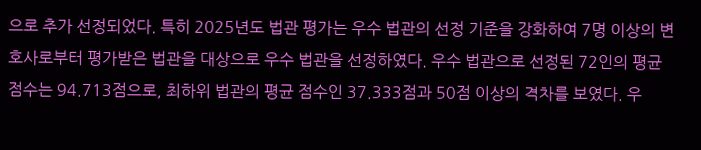으로 추가 선정되었다. 특히 2025년도 법관 평가는 우수 법관의 선정 기준을 강화하여 7명 이상의 변호사로부터 평가받은 법관을 대상으로 우수 법관을 선정하였다. 우수 법관으로 선정된 72인의 평균 점수는 94.713점으로, 최하위 법관의 평균 점수인 37.333점과 50점 이상의 격차를 보였다. 우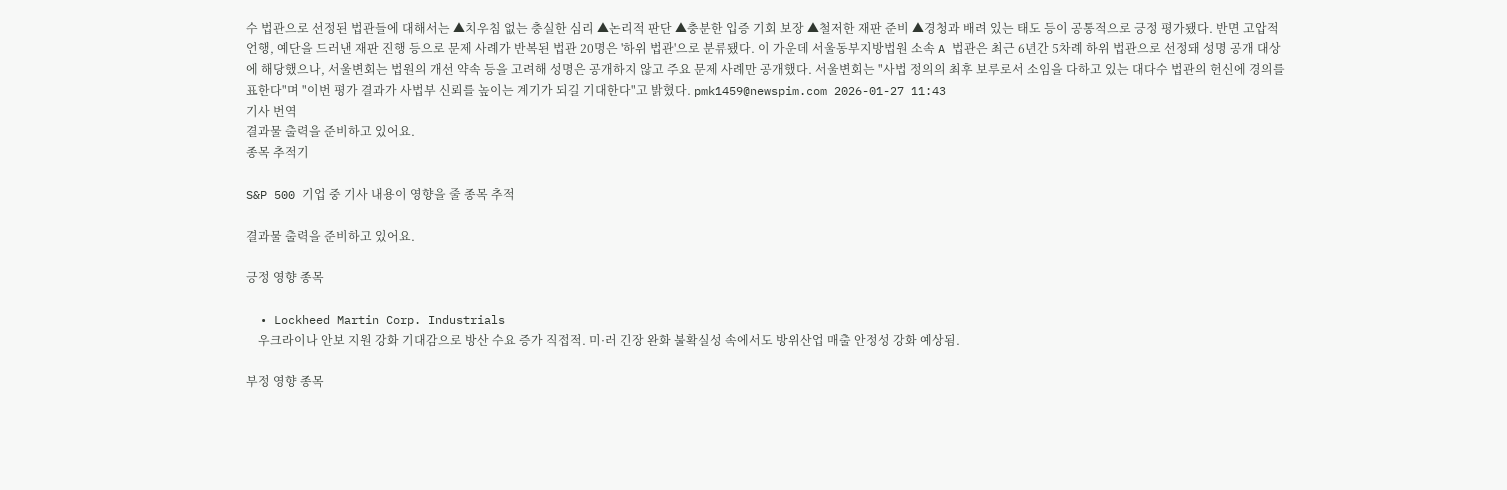수 법관으로 선정된 법관들에 대해서는 ▲치우침 없는 충실한 심리 ▲논리적 판단 ▲충분한 입증 기회 보장 ▲철저한 재판 준비 ▲경청과 배려 있는 태도 등이 공통적으로 긍정 평가됐다. 반면 고압적 언행, 예단을 드러낸 재판 진행 등으로 문제 사례가 반복된 법관 20명은 '하위 법관'으로 분류됐다. 이 가운데 서울동부지방법원 소속 A 법관은 최근 6년간 5차례 하위 법관으로 선정돼 성명 공개 대상에 해당했으나, 서울변회는 법원의 개선 약속 등을 고려해 성명은 공개하지 않고 주요 문제 사례만 공개했다. 서울변회는 "사법 정의의 최후 보루로서 소임을 다하고 있는 대다수 법관의 헌신에 경의를 표한다"며 "이번 평가 결과가 사법부 신뢰를 높이는 계기가 되길 기대한다"고 밝혔다. pmk1459@newspim.com 2026-01-27 11:43
기사 번역
결과물 출력을 준비하고 있어요.
종목 추적기

S&P 500 기업 중 기사 내용이 영향을 줄 종목 추적

결과물 출력을 준비하고 있어요.

긍정 영향 종목

  • Lockheed Martin Corp. Industrials
    우크라이나 안보 지원 강화 기대감으로 방산 수요 증가 직접적. 미·러 긴장 완화 불확실성 속에서도 방위산업 매출 안정성 강화 예상됨.

부정 영향 종목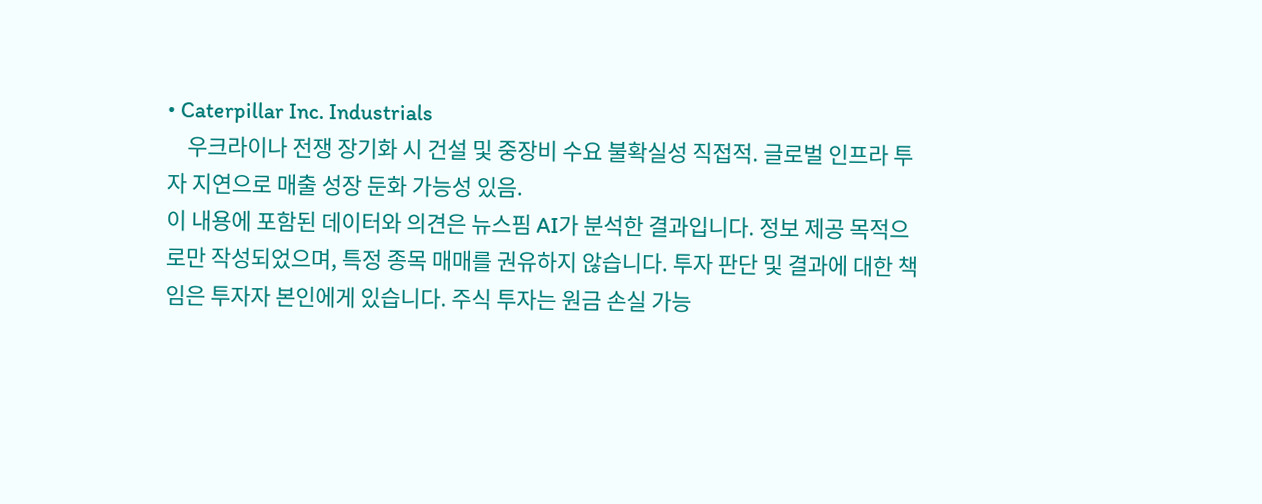• Caterpillar Inc. Industrials
    우크라이나 전쟁 장기화 시 건설 및 중장비 수요 불확실성 직접적. 글로벌 인프라 투자 지연으로 매출 성장 둔화 가능성 있음.
이 내용에 포함된 데이터와 의견은 뉴스핌 AI가 분석한 결과입니다. 정보 제공 목적으로만 작성되었으며, 특정 종목 매매를 권유하지 않습니다. 투자 판단 및 결과에 대한 책임은 투자자 본인에게 있습니다. 주식 투자는 원금 손실 가능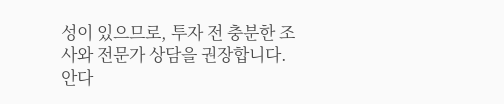성이 있으므로, 투자 전 충분한 조사와 전문가 상담을 권장합니다.
안다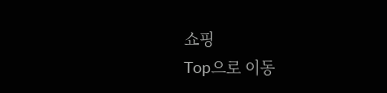쇼핑
Top으로 이동